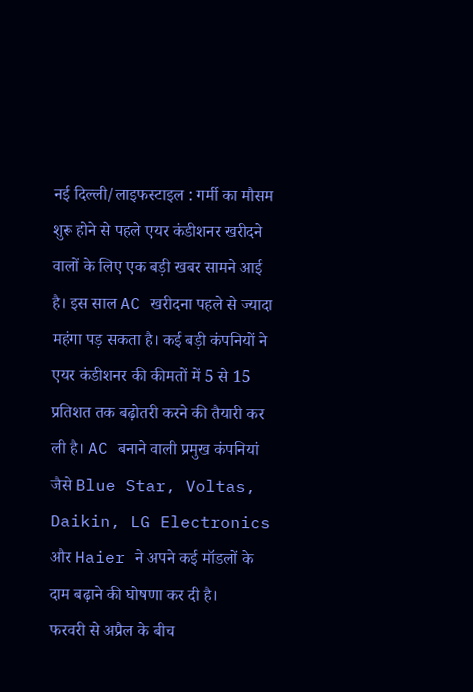नई दिल्ली/लाइफस्टाइल : गर्मी का मौसम शुरू होने से पहले एयर कंडीशनर खरीदने वालों के लिए एक बड़ी खबर सामने आई है। इस साल AC खरीदना पहले से ज्यादा महंगा पड़ सकता है। कई बड़ी कंपनियों ने एयर कंडीशनर की कीमतों में 5 से 15 प्रतिशत तक बढ़ोतरी करने की तैयारी कर ली है। AC बनाने वाली प्रमुख कंपनियां जैसे Blue Star, Voltas, Daikin, LG Electronics और Haier ने अपने कई मॉडलों के दाम बढ़ाने की घोषणा कर दी है।
फरवरी से अप्रैल के बीच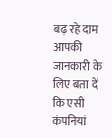बढ़ रहे दाम
आपकी जानकारी के लिए बता दें कि एसी कंपनियां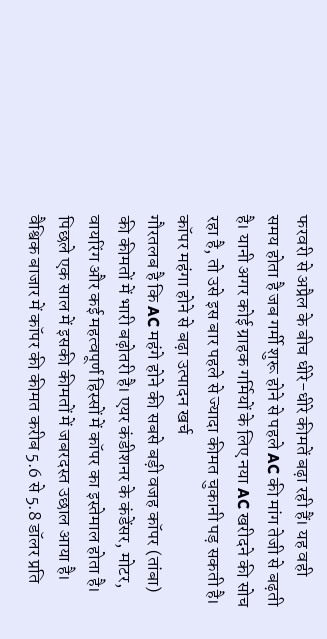फरवरी से अप्रैल के बीच धीरे-धीरे कीमतें बढ़ा रही हैं। यह वही समय होता है जब गर्मी शुरू होने से पहले AC की मांग तेजी से बढ़ती है। यानी अगर कोई ग्राहक गर्मियों के लिए नया AC खरीदने की सोच रहा है, तो उसे इस बार पहले से ज्यादा कीमत चुकानी पड़ सकती है।
कॉपर महंगा होने से बढ़ा उत्पादन खर्च
गौरतलब है कि AC महंगे होने की सबसे बड़ी वजह कॉपर (तांबा) की कीमतों में भारी बढ़ोतरी है। एयर कंडीशनर के कंडेंसर, मोटर, वायरिंग और कई महत्वपूर्ण हिस्सों में कॉपर का इस्तेमाल होता है। पिछले एक साल में इसकी कीमतों में जबरदस्त उछाल आया है। वैश्विक बाजार में कॉपर की कीमत करीब 5.6 से 5.8 डॉलर प्रति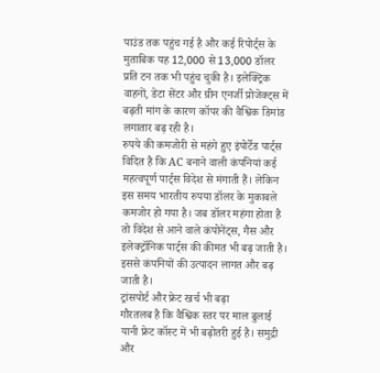पाउंड तक पहुंच गई है और कई रिपोर्ट्स के मुताबिक यह 12,000 से 13,000 डॉलर प्रति टन तक भी पहुंच चुकी है। इलेक्ट्रिक वाहनों, डेटा सेंटर और ग्रीन एनर्जी प्रोजेक्ट्स में बढ़ती मांग के कारण कॉपर की वैश्विक डिमांड लगातार बढ़ रही है।
रुपये की कमजोरी से महंगे हुए इंपोर्टेड पार्ट्स
विदित है कि AC बनाने वाली कंपनियां कई महत्वपूर्ण पार्ट्स विदेश से मंगाती हैं। लेकिन इस समय भारतीय रुपया डॉलर के मुकाबले कमजोर हो गया है। जब डॉलर महंगा होता है तो विदेश से आने वाले कंपोनेंट्स, गैस और इलेक्ट्रॉनिक पार्ट्स की कीमत भी बढ़ जाती है। इससे कंपनियों की उत्पादन लागत और बढ़ जाती है।
ट्रांसपोर्ट और फ्रेट खर्च भी बढ़ा
गौरतलब है कि वैश्विक स्तर पर माल ढुलाई यानी फ्रेट कॉस्ट में भी बढ़ोतरी हुई है। समुद्री और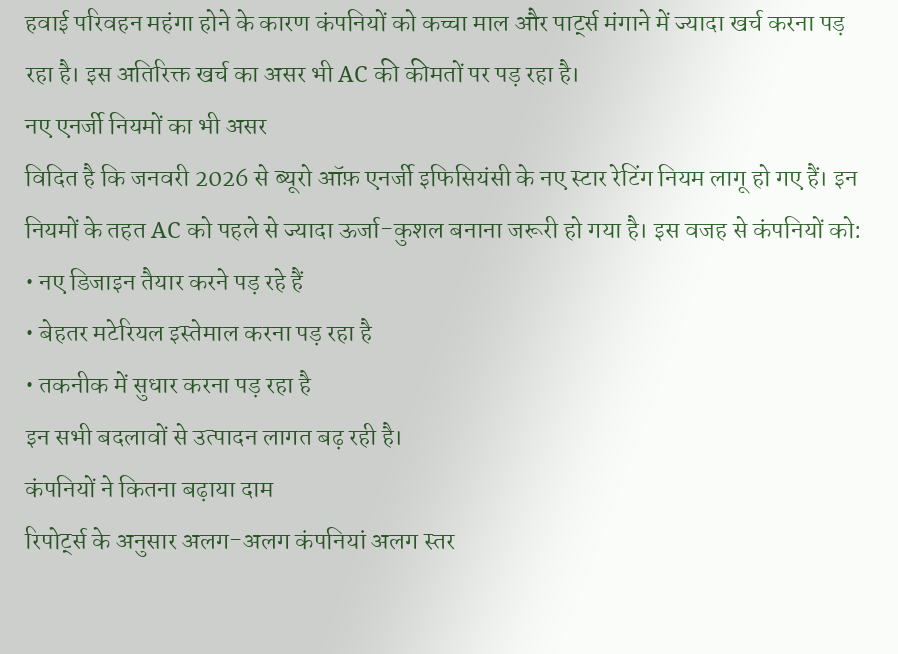हवाई परिवहन महंगा होने के कारण कंपनियों को कच्चा माल और पार्ट्स मंगाने में ज्यादा खर्च करना पड़ रहा है। इस अतिरिक्त खर्च का असर भी AC की कीमतों पर पड़ रहा है।
नए एनर्जी नियमों का भी असर
विदित है कि जनवरी 2026 से ब्यूरो ऑफ़ एनर्जी इफिसियंसी के नए स्टार रेटिंग नियम लागू हो गए हैं। इन नियमों के तहत AC को पहले से ज्यादा ऊर्जा-कुशल बनाना जरूरी हो गया है। इस वजह से कंपनियों को:
• नए डिजाइन तैयार करने पड़ रहे हैं
• बेहतर मटेरियल इस्तेमाल करना पड़ रहा है
• तकनीक में सुधार करना पड़ रहा है
इन सभी बदलावों से उत्पादन लागत बढ़ रही है।
कंपनियों ने कितना बढ़ाया दाम
रिपोर्ट्स के अनुसार अलग-अलग कंपनियां अलग स्तर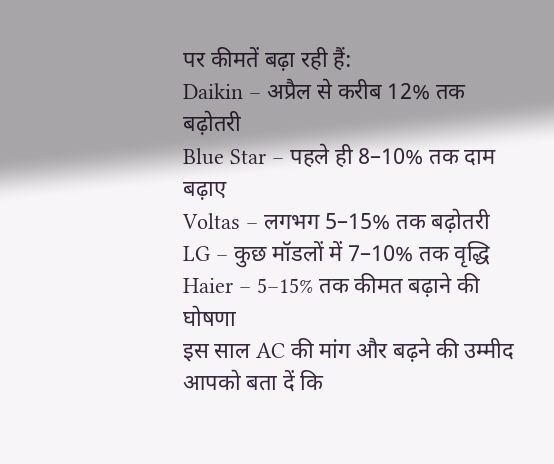पर कीमतें बढ़ा रही हैं:
Daikin – अप्रैल से करीब 12% तक बढ़ोतरी
Blue Star – पहले ही 8–10% तक दाम बढ़ाए
Voltas – लगभग 5–15% तक बढ़ोतरी
LG – कुछ मॉडलों में 7–10% तक वृद्धि
Haier – 5–15% तक कीमत बढ़ाने की घोषणा
इस साल AC की मांग और बढ़ने की उम्मीद
आपको बता दें कि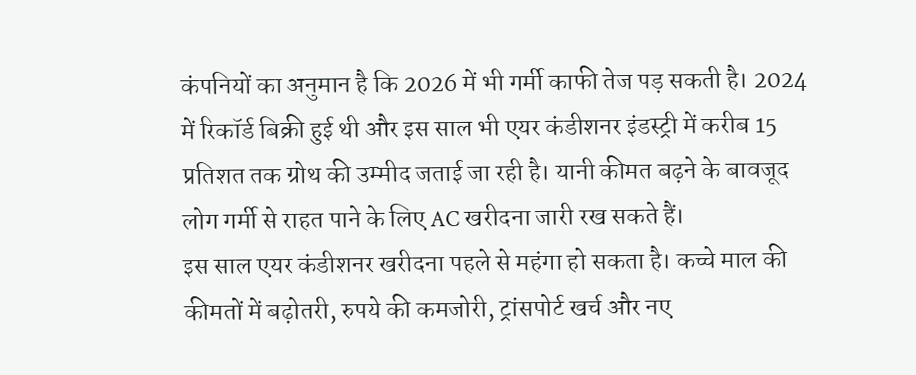कंपनियों का अनुमान है कि 2026 में भी गर्मी काफी तेज पड़ सकती है। 2024 में रिकॉर्ड बिक्री हुई थी और इस साल भी एयर कंडीशनर इंडस्ट्री में करीब 15 प्रतिशत तक ग्रोथ की उम्मीद जताई जा रही है। यानी कीमत बढ़ने के बावजूद लोग गर्मी से राहत पाने के लिए AC खरीदना जारी रख सकते हैं।
इस साल एयर कंडीशनर खरीदना पहले से महंगा हो सकता है। कच्चे माल की कीमतों में बढ़ोतरी, रुपये की कमजोरी, ट्रांसपोर्ट खर्च और नए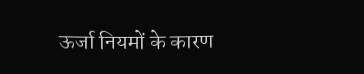ऊर्जा नियमों के कारण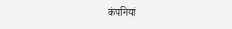कंपनियां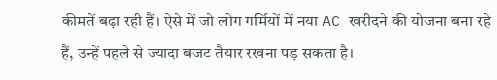कीमतें बढ़ा रही हैं। ऐसे में जो लोग गर्मियों में नया AC खरीदने की योजना बना रहे हैं, उन्हें पहले से ज्यादा बजट तैयार रखना पड़ सकता है।